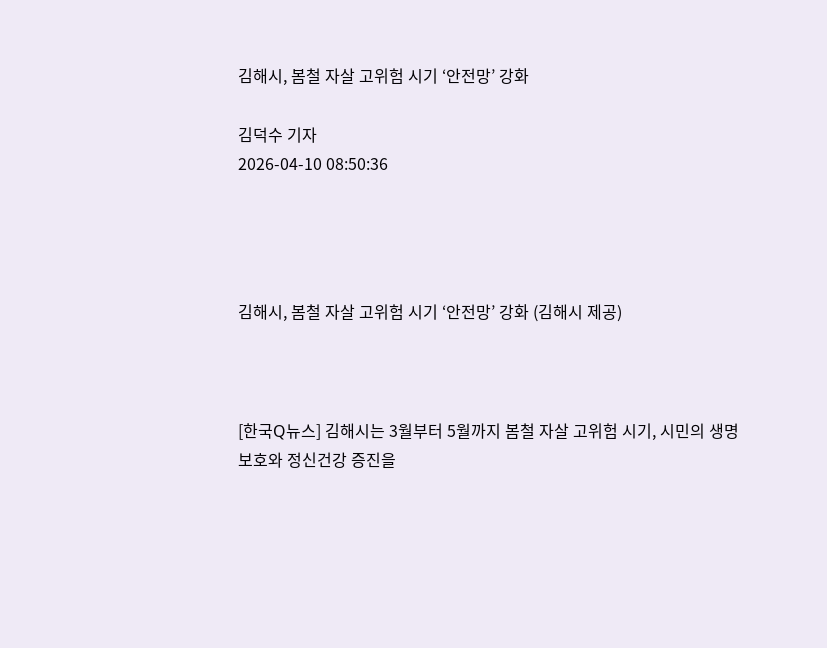김해시, 봄철 자살 고위험 시기 ‘안전망’ 강화

김덕수 기자
2026-04-10 08:50:36




김해시, 봄철 자살 고위험 시기 ‘안전망’ 강화 (김해시 제공)



[한국Q뉴스] 김해시는 3월부터 5월까지 봄철 자살 고위험 시기, 시민의 생명 보호와 정신건강 증진을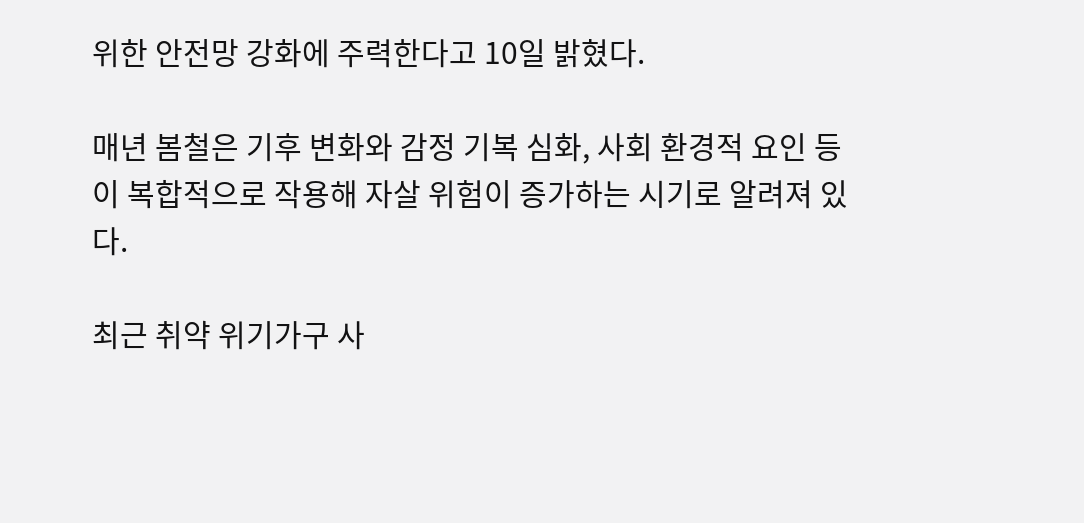위한 안전망 강화에 주력한다고 10일 밝혔다.

매년 봄철은 기후 변화와 감정 기복 심화, 사회 환경적 요인 등이 복합적으로 작용해 자살 위험이 증가하는 시기로 알려져 있다.

최근 취약 위기가구 사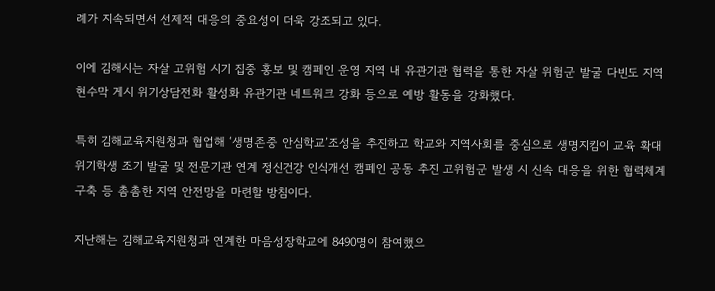례가 지속되면서 선제적 대응의 중요성이 더욱 강조되고 있다.

이에 김해시는 자살 고위험 시기 집중 홍보 및 캠페인 운영 지역 내 유관기관 협력을 통한 자살 위험군 발굴 다빈도 지역 현수막 게시 위기상담전화 활성화 유관기관 네트워크 강화 등으로 예방 활동을 강화했다.

특히 김해교육지원청과 협업해 ‘생명존중 안심학교’조성을 추진하고 학교와 지역사회를 중심으로 생명지킴이 교육 확대 위기학생 조기 발굴 및 전문기관 연계 정신건강 인식개선 캠페인 공동 추진 고위험군 발생 시 신속 대응을 위한 협력체계 구축 등 촘촘한 지역 안전망을 마련할 방침이다.

지난해는 김해교육지원청과 연계한 마음성장학교에 8490명이 참여했으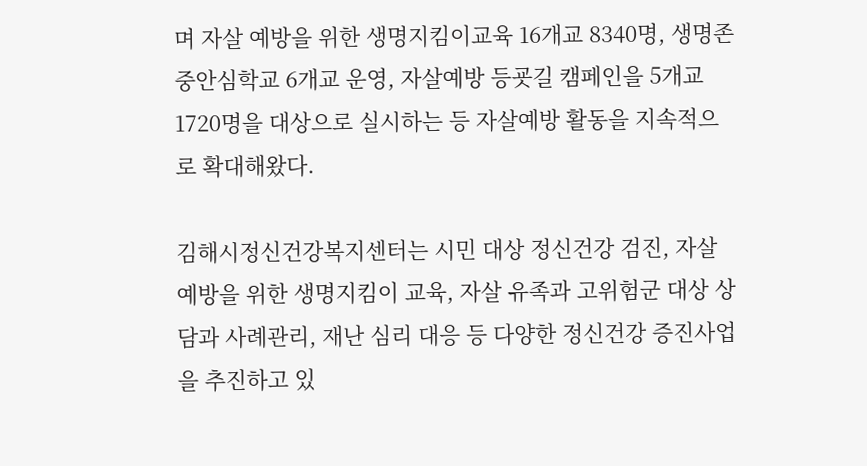며 자살 예방을 위한 생명지킴이교육 16개교 8340명, 생명존중안심학교 6개교 운영, 자살예방 등굣길 캠페인을 5개교 1720명을 대상으로 실시하는 등 자살예방 활동을 지속적으로 확대해왔다.

김해시정신건강복지센터는 시민 대상 정신건강 검진, 자살 예방을 위한 생명지킴이 교육, 자살 유족과 고위험군 대상 상담과 사례관리, 재난 심리 대응 등 다양한 정신건강 증진사업을 추진하고 있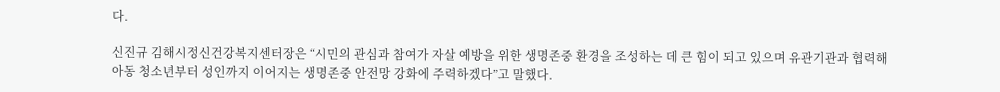다.

신진규 김해시정신건강복지센터장은 “시민의 관심과 참여가 자살 예방을 위한 생명존중 환경을 조성하는 데 큰 힘이 되고 있으며 유관기관과 협력해 아동 청소년부터 성인까지 이어지는 생명존중 안전망 강화에 주력하겠다”고 말했다.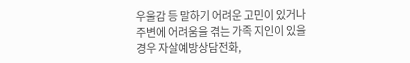우울감 등 말하기 어려운 고민이 있거나 주변에 어려움을 겪는 가족 지인이 있을 경우 자살예방상담전화,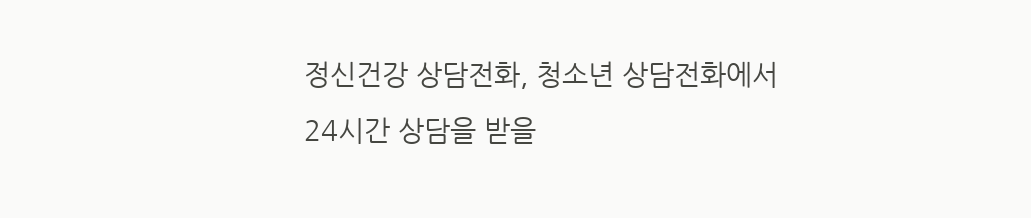정신건강 상담전화, 청소년 상담전화에서 24시간 상담을 받을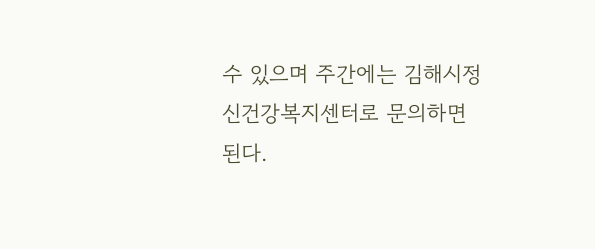수 있으며 주간에는 김해시정신건강복지센터로 문의하면 된다.